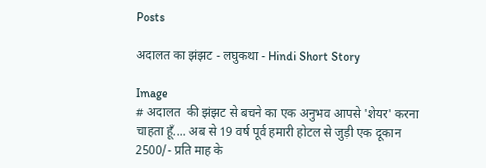Posts

अदालत का झंझट - लघुकथा - Hindi Short Story

Image
# अदालत  की झंझट से बचने का एक अनुभव आपसे 'शेयर' करना चाहता हूँ.... अब से 19 वर्ष पूर्व हमारी होटल से जुड़ी एक दूकान 2500/- प्रति माह के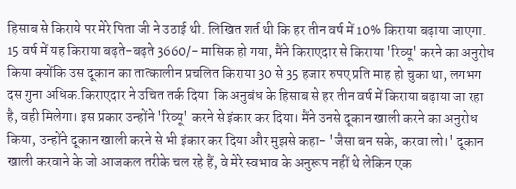हिसाब से किराये पर मेरे पिता जी ने उठाई थी. लिखित शर्त थी कि हर तीन वर्ष में 10% किराया बढ़ाया जाएगा. 15 वर्ष में यह किराया बढ़ते-बढ़ते 3660/- मासिक हो गया, मैंने किराएदार से किराया 'रिव्यू' करने का अनुरोध किया क्योंकि उस दूकान का तात्कालीन प्रचलित किराया 30 से 35 हजार रुपए प्रति माह हो चुका था, लगभग दस गुना अधिक.किराएदार ने उचित तर्क दिया  कि अनुबंध के हिसाब से हर तीन वर्ष में किराया बढ़ाया जा रहा है, वही मिलेगा। इस प्रकार उन्होंने 'रिव्यू' करने से इंकार कर दिया। मैंने उनसे दूकान खाली करने का अनुरोध किया, उन्होंने दूकान खाली करने से भी इंकार कर दिया और मुझसे कहा- 'जैसा बन सके, करवा लो।' दूकान खाली करवाने के जो आजकल तरीके चल रहे हैं, वे मेरे स्वभाव के अनुरूप नहीं थे लेकिन एक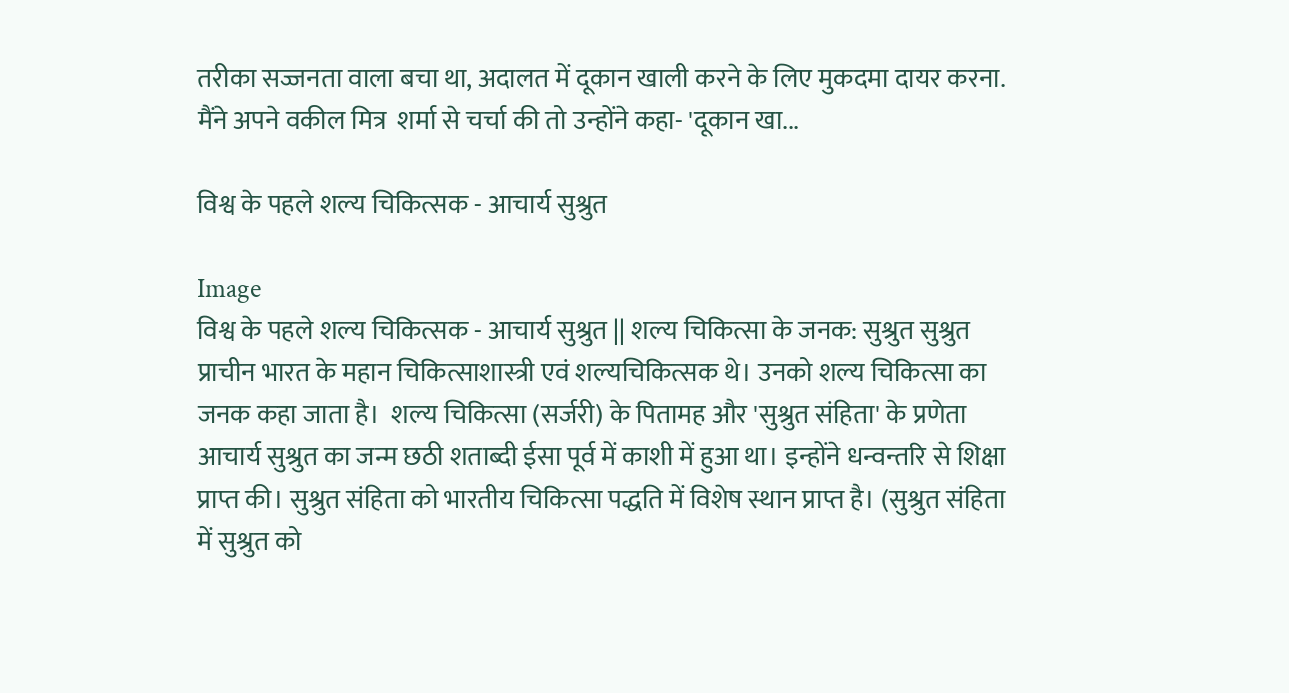तरीका सज्जनता वाला बचा था, अदालत में दूकान खाली करने के लिए मुकदमा दायर करना. मैंने अपने वकील मित्र  शर्मा से चर्चा की तो उन्होंने कहा- 'दूकान खा...

विश्व के पहले शल्य चिकित्सक - आचार्य सुश्रुत

Image
विश्व के पहले शल्य चिकित्सक - आचार्य सुश्रुत || शल्य चिकित्सा के जनक: सुश्रुत सुश्रुत प्राचीन भारत के महान चिकित्साशास्त्री एवं शल्यचिकित्सक थे। उनको शल्य चिकित्सा का जनक कहा जाता है।  शल्य चिकित्सा (सर्जरी) के पितामह और 'सुश्रुत संहिता' के प्रणेता आचार्य सुश्रुत का जन्म छठी शताब्दी ईसा पूर्व में काशी में हुआ था। इन्होंने धन्वन्तरि से शिक्षा प्राप्त की। सुश्रुत संहिता को भारतीय चिकित्सा पद्धति में विशेष स्थान प्राप्त है। (सुश्रुत संहिता में सुश्रुत को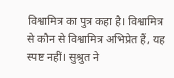विश्वामित्र का पुत्र कहा है। विश्वामित्र से कौन से विश्वामित्र अभिप्रेत हैं, यह स्पष्ट नहीं। सुश्रुत ने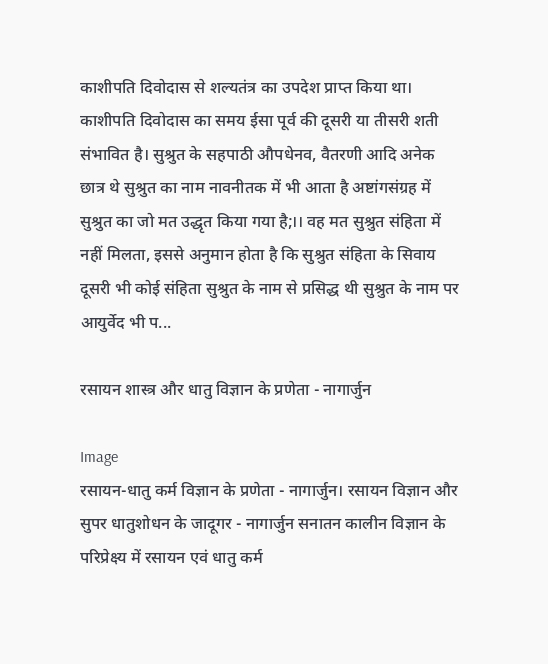काशीपति दिवोदास से शल्यतंत्र का उपदेश प्राप्त किया था। काशीपति दिवोदास का समय ईसा पूर्व की दूसरी या तीसरी शती संभावित है। सुश्रुत के सहपाठी औपधेनव, वैतरणी आदि अनेक छात्र थे सुश्रुत का नाम नावनीतक में भी आता है अष्टांगसंग्रह में सुश्रुत का जो मत उद्धृत किया गया है;।। वह मत सुश्रुत संहिता में नहीं मिलता, इससे अनुमान होता है कि सुश्रुत संहिता के सिवाय दूसरी भी कोई संहिता सुश्रुत के नाम से प्रसिद्ध थी सुश्रुत के नाम पर आयुर्वेद भी प...

रसायन शास्त्र और धातु विज्ञान के प्रणेता - नागार्जुन

Image
रसायन-धातु कर्म विज्ञान के प्रणेता - नागार्जुन। रसायन विज्ञान और सुपर धातुशोधन के जादूगर - नागार्जुन सनातन कालीन विज्ञान के परिप्रेक्ष्य में रसायन एवं धातु कर्म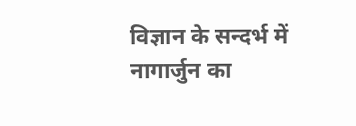विज्ञान के सन्दर्भ में नागार्जुन का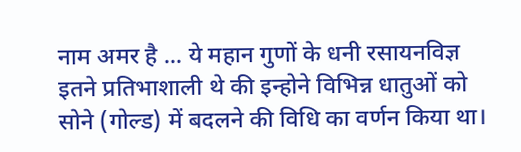नाम अमर है ... ये महान गुणों के धनी रसायनविज्ञ इतने प्रतिभाशाली थे की इन्होने विभिन्न धातुओं को सोने (गोल्ड) में बदलने की विधि का वर्णन किया था।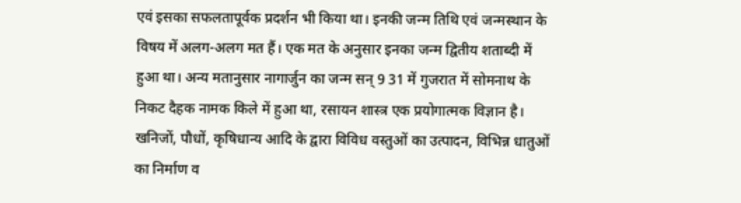एवं इसका सफलतापूर्वक प्रदर्शन भी किया था। इनकी जन्म तिथि एवं जन्मस्थान के विषय में अलग-अलग मत हैं। एक मत के अनुसार इनका जन्म द्वितीय शताब्दी में हुआ था। अन्य मतानुसार नागार्जुन का जन्म सन् 9 31 में गुजरात में सोमनाथ के निकट दैहक नामक किले में हुआ था, रसायन शास्त्र एक प्रयोगात्मक विज्ञान है। खनिजों, पौधों, कृषिधान्य आदि के द्वारा विविध वस्तुओं का उत्पादन, विभिन्न धातुओं का निर्माण व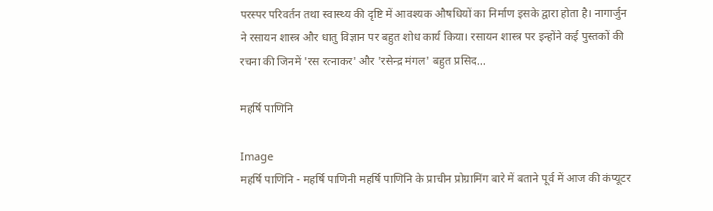परस्पर परिवर्तन तथा स्वास्थ्य की दृष्टि में आवश्यक औषधियों का निर्माण इसके द्वारा होता है। नागार्जुन ने रसायन शास्त्र और धातु विज्ञान पर बहुत शोध कार्य किया। रसायन शास्त्र पर इन्होंने कई पुस्तकों की रचना की जिनमें 'रस रत्नाकर' और 'रसेन्द्र मंगल' बहुत प्रसिद...

महर्षि पाणिनि

Image
महर्षि पाणिनि - महर्षि पाणिनी महर्षि पाणिनि के प्राचीन प्रोग्रामिंग बारे में बताने पूर्व में आज की कंप्यूटर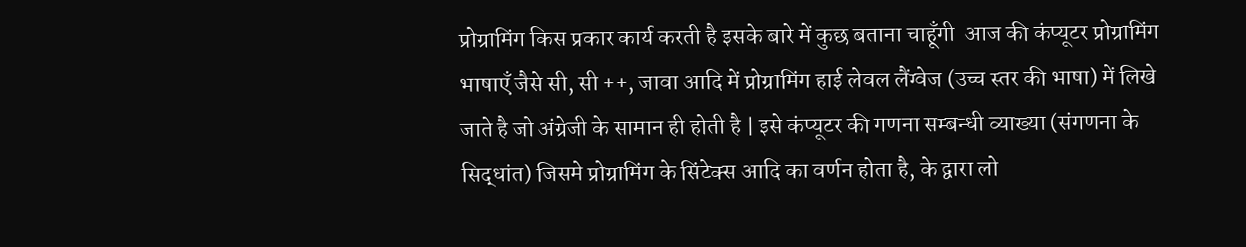प्रोग्रामिंग किस प्रकार कार्य करती है इसके बारे में कुछ बताना चाहूँगी  आज की कंप्यूटर प्रोग्रामिंग भाषाएँ जैसे सी, सी ++, जावा आदि में प्रोग्रामिंग हाई लेवल लैंग्वेज (उच्च स्तर की भाषा) में लिखे जाते है जो अंग्रेजी के सामान ही होती है | इसे कंप्यूटर की गणना सम्बन्धी व्याख्या (संगणना के सिद्धांत) जिसमे प्रोग्रामिंग के सिंटेक्स आदि का वर्णन होता है, के द्वारा लो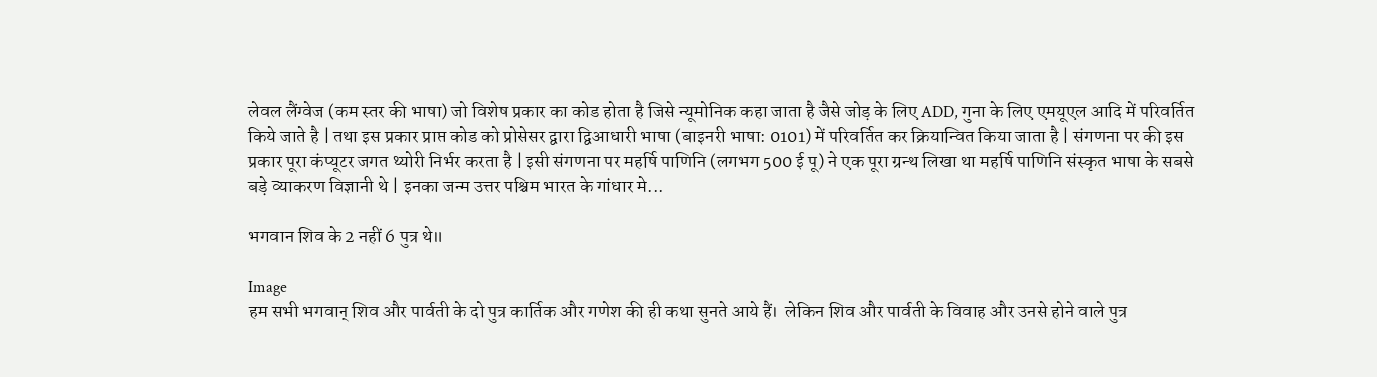लेवल लैंग्वेज (कम स्तर की भाषा) जो विशेष प्रकार का कोड होता है जिसे न्यूमोनिक कहा जाता है जैसे जोड़ के लिए ADD, गुना के लिए एमयूएल आदि में परिवर्तित किये जाते है | तथा इस प्रकार प्राप्त कोड को प्रोसेसर द्वारा द्विआधारी भाषा (बाइनरी भाषा: 0101) में परिवर्तित कर क्रियान्वित किया जाता है | संगणना पर की इस प्रकार पूरा कंप्यूटर जगत थ्योरी निर्भर करता है | इसी संगणना पर महर्षि पाणिनि (लगभग 500 ई पू) ने एक पूरा ग्रन्थ लिखा था महर्षि पाणिनि संस्कृत भाषा के सबसे बड़े व्याकरण विज्ञानी थे | इनका जन्म उत्तर पश्चिम भारत के गांधार मे...

भगवान शिव के 2 नहीं 6 पुत्र थे॥

Image
हम सभी भगवान् शिव और पार्वती के दो पुत्र कार्तिक और गणेश की ही कथा सुनते आये हैं।  लेकिन शिव और पार्वती के विवाह और उनसे होने वाले पुत्र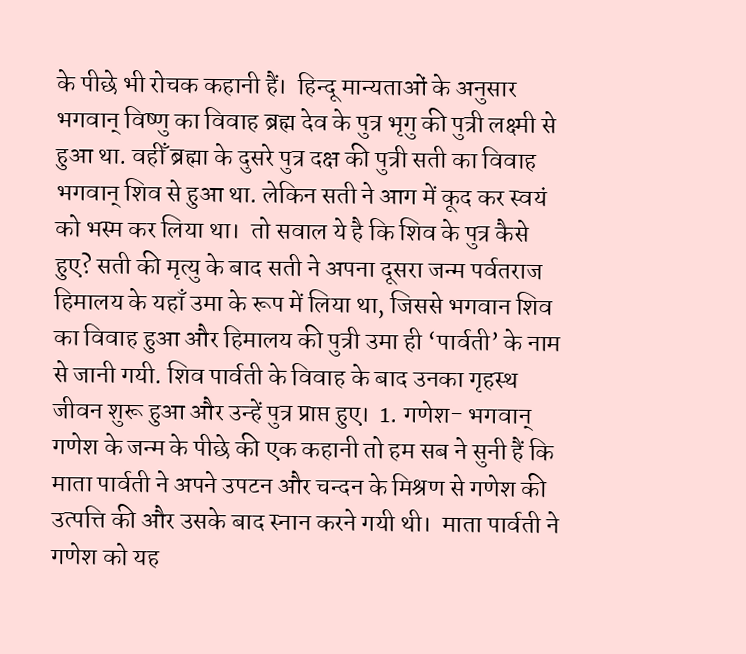के पीछे भी रोचक कहानी हैं।  हिन्दू मान्यताओं के अनुसार भगवान् विष्णु का विवाह ब्रह्म देव के पुत्र भृगु की पुत्री लक्ष्मी से हुआ था. वहीँ ब्रह्मा के दुसरे पुत्र दक्ष की पुत्री सती का विवाह भगवान् शिव से हुआ था. लेकिन सती ने आग में कूद कर स्वयं को भस्म कर लिया था।  तो सवाल ये है कि शिव के पुत्र कैसे हुए? सती की मृत्यु के बाद सती ने अपना दूसरा जन्म पर्वतराज हिमालय के यहाँ उमा के रूप में लिया था, जिससे भगवान शिव का विवाह हुआ और हिमालय की पुत्री उमा ही ‘पार्वती’ के नाम से जानी गयी. शिव पार्वती के विवाह के बाद उनका गृहस्थ जीवन शुरू हुआ और उन्हें पुत्र प्राप्त हुए।  1. गणेश- भगवान् गणेश के जन्म के पीछे की एक कहानी तो हम सब ने सुनी हैं कि माता पार्वती ने अपने उपटन और चन्दन के मिश्रण से गणेश की उत्पत्ति की और उसके बाद स्नान करने गयी थी।  माता पार्वती ने गणेश को यह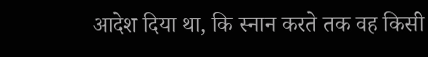आदेश दिया था, कि स्नान करते तक वह किसी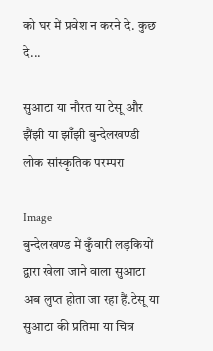को घर में प्रवेश न करने दे. कुछ दे...

सुआटा या नौरत या टेसू और झैंझी या झाँझी बुन्देलखण्डी लोक सांस्कृतिक परम्परा

Image
बुन्देलखण्ड में कुँवारी लड़कियों द्वारा खेला जाने वाला सुआटा अब लुप्त होता जा रहा हैं.टेसू या सुआटा की प्रतिमा या चित्र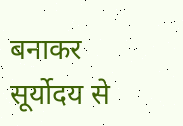बनाकर सूर्योदय से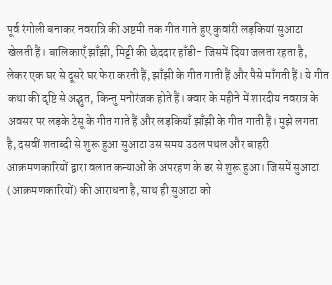पूर्व रंगोली बनाकर नवरात्रि की अष्टमी तक गीत गाते हुए कुवांरी लड़कियां सुआटा खेलती हैं। बालिकाएँ झाँझी, मिट्टी की छेददार हाँडी- जिसमें दिया जलता रहता है, लेकर एक घर से दूसरे घर फेरा करती हैं, झाँझी के गीत गाती हैं और पैसे माँगती हैं। ये गीत कथा की दृष्टि से अद्भुत, किन्तु मनोरंजक होते हैं। क्वार के महीने में शारदीय नवरात्र के अवसर पर लड़के टेसू के गीत गाते हैं और लड़कियाँ झाँझी के गीत गाती हैं। मुझे लगता है, दसवीं शताब्दी से शुरू हुआ सुआटा उस समय उठल पथल और बाहरी आक्रमणकारियों द्वारा वलात कन्याओं के अपरहण के डर से शुरू हुआ। जिसमें सुआटा (आक्रमणकारियों) की आराधना है, साथ ही सुआटा को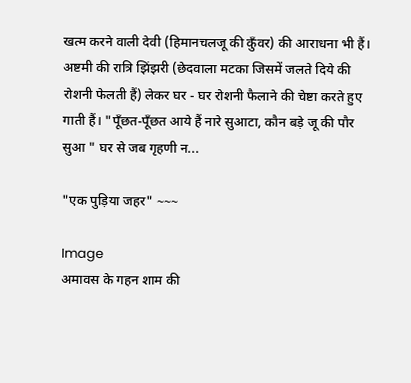खत्म करने वाली देवी (हिमानचलजू की कुँवर) की आराधना भी हैं। अष्टमी की रात्रि झिंझरी (छेदवाला मटका जिसमें जलते दिये की रोशनी फेलती हैं) लेकर घर - घर रोशनी फैलाने की चेष्टा करते हुए गाती हैं। "पूँछत-पूँछत आये हैं नारे सुआटा, कौन बड़े जू की पौर सुआ " घर से जब गृहणी न...

"एक पुड़िया जहर" ~~~

Image
अमावस के गहन शाम की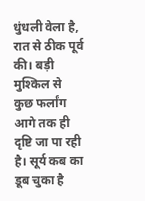धुंधली वेला है, रात से ठीक पूर्व की। बड़ी मुश्किल से कुछ फर्लांग आगे तक ही दृष्टि जा पा रही है। सूर्य कब का डूब चुका है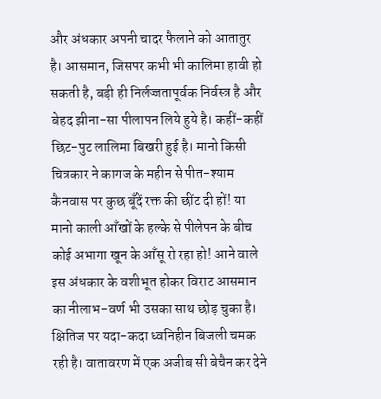और अंधकार अपनी चादर फैलाने को आतातुर है। आसमान, जिसपर कभी भी कालिमा हावी हो सकती है, बड़ी ही निर्लज्जतापूर्वक निर्वस्त्र है और बेहद झीना-सा पीलापन लिये हुये है। कहीं-कहीं छिट-पुट लालिमा बिखरी हुई है। मानो किसी चित्रकार ने कागज के महीन से पीत-श्याम कैनवास पर कुछ बूँदें रक्त की छींट दी हों! या मानो काली आँखों के हल्के से पीलेपन के बीच कोई अभागा खून के आँसू रो रहा हो! आने वाले इस अंधकार के वशीभूत होकर विराट आसमान का नीलाभ-वर्ण भी उसका साथ छोड़ चुका है। क्षितिज पर यदा-कदा ध्वनिहीन बिजली चमक रही है। वातावरण में एक अजीब सी बेचैन कर देने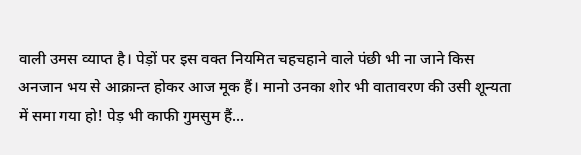वाली उमस व्याप्त है। पेड़ों पर इस वक्त नियमित चहचहाने वाले पंछी भी ना जाने किस अनजान भय से आक्रान्त होकर आज मूक हैं। मानो उनका शोर भी वातावरण की उसी शून्यता में समा गया हो! पेड़ भी काफी गुमसुम हैं...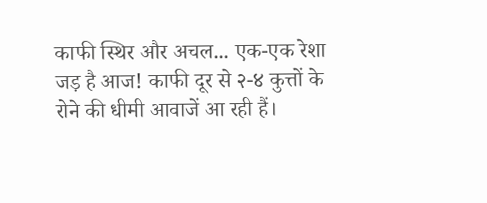काफी स्थिर और अचल... एक-एक रेशा जड़ है आज! काफी दूर से २-४ कुत्तों के रोने की धीमी आवाजें आ रही हैं।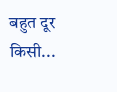बहुत दूर किसी...